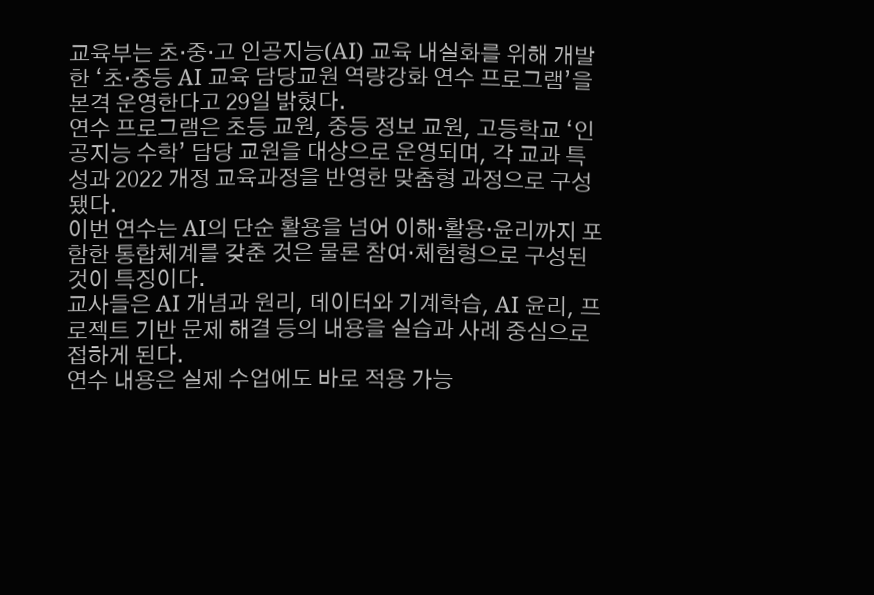교육부는 초·중·고 인공지능(AI) 교육 내실화를 위해 개발한 ‘초·중등 AI 교육 담당교원 역량강화 연수 프로그램’을 본격 운영한다고 29일 밝혔다.
연수 프로그램은 초등 교원, 중등 정보 교원, 고등학교 ‘인공지능 수학’ 담당 교원을 대상으로 운영되며, 각 교과 특성과 2022 개정 교육과정을 반영한 맞춤형 과정으로 구성됐다.
이번 연수는 AI의 단순 활용을 넘어 이해·활용·윤리까지 포함한 통합체계를 갖춘 것은 물론 참여·체험형으로 구성된 것이 특징이다.
교사들은 AI 개념과 원리, 데이터와 기계학습, AI 윤리, 프로젝트 기반 문제 해결 등의 내용을 실습과 사례 중심으로 접하게 된다.
연수 내용은 실제 수업에도 바로 적용 가능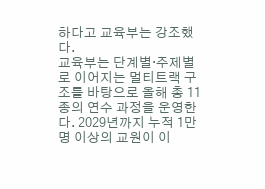하다고 교육부는 강조했다.
교육부는 단계별·주제별로 이어지는 멀티트랙 구조를 바탕으로 올해 총 11종의 연수 과정을 운영한다. 2029년까지 누적 1만명 이상의 교원이 이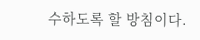수하도록 할 방침이다.